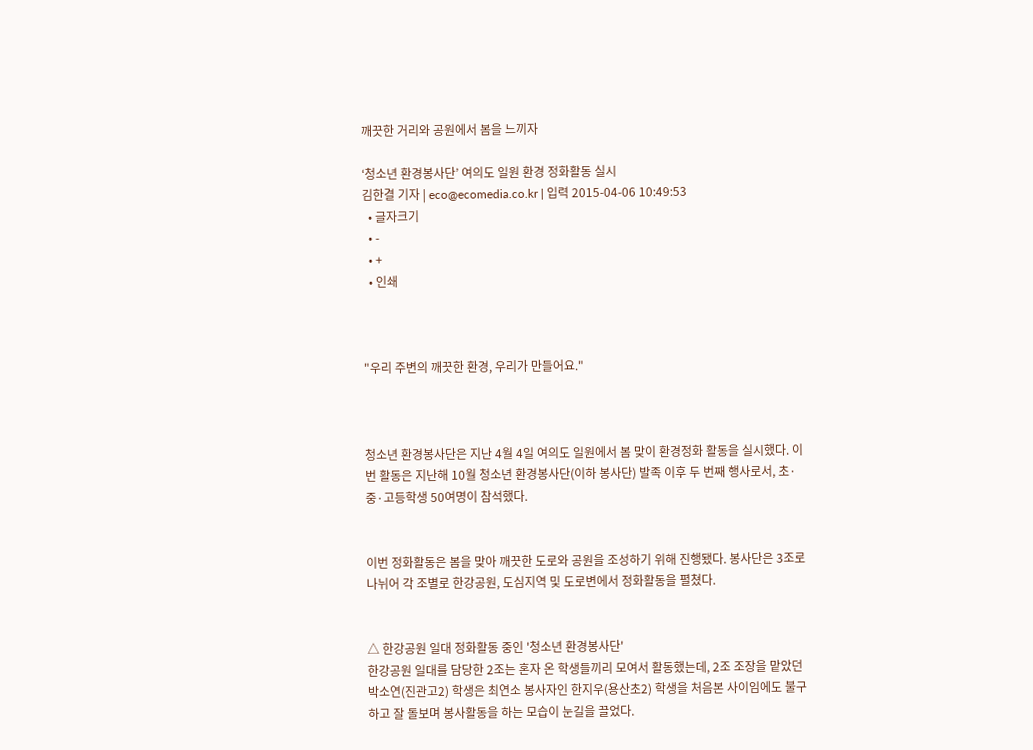깨끗한 거리와 공원에서 봄을 느끼자

‘청소년 환경봉사단’ 여의도 일원 환경 정화활동 실시
김한결 기자 | eco@ecomedia.co.kr | 입력 2015-04-06 10:49:53
  • 글자크기
  • -
  • +
  • 인쇄



"우리 주변의 깨끗한 환경, 우리가 만들어요."



청소년 환경봉사단은 지난 4월 4일 여의도 일원에서 봄 맞이 환경정화 활동을 실시했다. 이번 활동은 지난해 10월 청소년 환경봉사단(이하 봉사단) 발족 이후 두 번째 행사로서, 초·중·고등학생 50여명이 참석했다.


이번 정화활동은 봄을 맞아 깨끗한 도로와 공원을 조성하기 위해 진행됐다. 봉사단은 3조로 나뉘어 각 조별로 한강공원, 도심지역 및 도로변에서 정화활동을 펼쳤다.


△ 한강공원 일대 정화활동 중인 '청소년 환경봉사단'
한강공원 일대를 담당한 2조는 혼자 온 학생들끼리 모여서 활동했는데, 2조 조장을 맡았던 박소연(진관고2) 학생은 최연소 봉사자인 한지우(용산초2) 학생을 처음본 사이임에도 불구하고 잘 돌보며 봉사활동을 하는 모습이 눈길을 끌었다.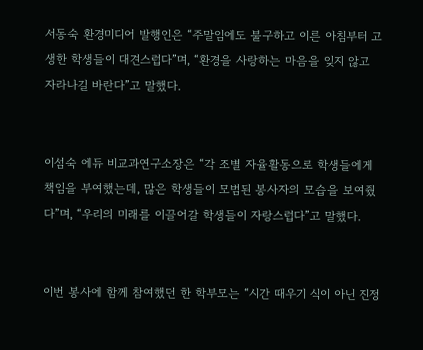서동숙 환경미디어 발행인은 “주말임에도 불구하고 이른 아침부터 고생한 학생들이 대견스럽다”며, “환경을 사랑하는 마음을 잊지 않고 자라나길 바란다”고 말했다.


이섬숙 에듀 비교과연구소장은 “각 조별 자율활동으로 학생들에게 책임을 부여했는데, 많은 학생들이 모범된 봉사자의 모습을 보여줬다”며, “우리의 미래를 이끌어갈 학생들이 자랑스럽다”고 말했다.


이번 봉사에 함께 참여했던 한 학부모는 “시간 때우기 식이 아닌 진정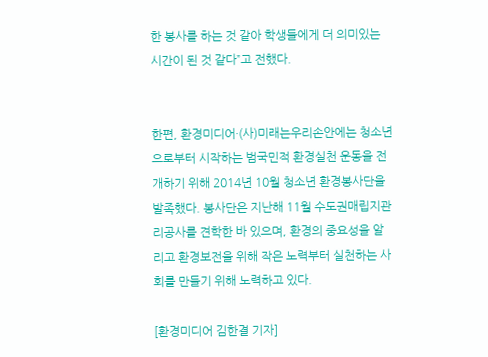한 봉사를 하는 것 같아 학생들에게 더 의미있는 시간이 된 것 같다”고 전했다.


한편, 환경미디어·(사)미래는우리손안에는 청소년으로부터 시작하는 범국민적 환경실천 운동을 전개하기 위해 2014년 10월 청소년 환경봉사단을 발족했다. 봉사단은 지난해 11월 수도권매립지관리공사를 견학한 바 있으며, 환경의 중요성을 알리고 환경보전을 위해 작은 노력부터 실천하는 사회를 만들기 위해 노력하고 있다.

[환경미디어 김한결 기자]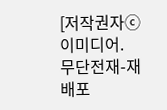[저작권자ⓒ 이미디어. 무단전재-재배포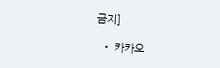금지]

  • 카카오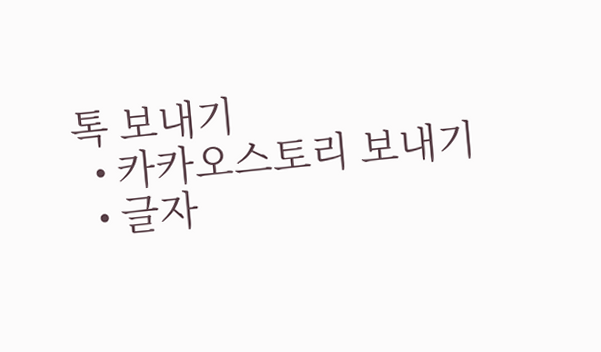톡 보내기
  • 카카오스토리 보내기
  • 글자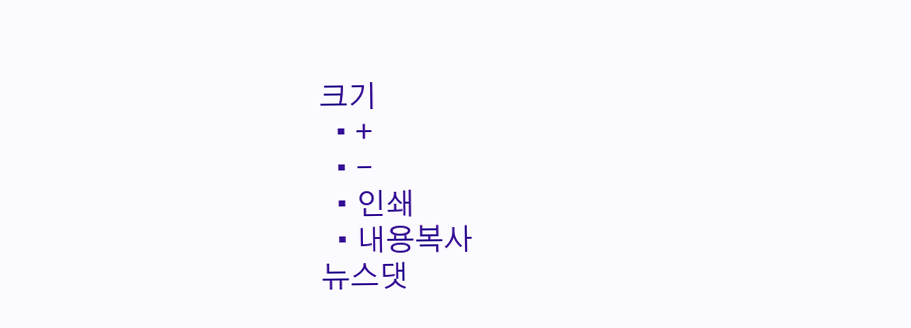크기
  • +
  • -
  • 인쇄
  • 내용복사
뉴스댓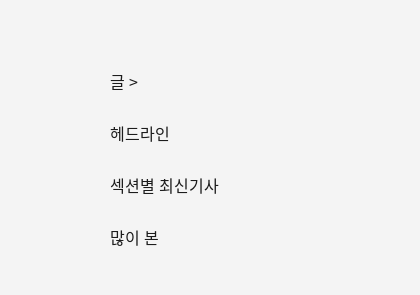글 >

헤드라인

섹션별 최신기사

많이 본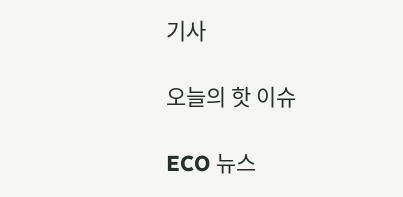기사

오늘의 핫 이슈

ECO 뉴스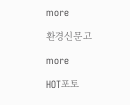more

환경신문고

more

HOT포토